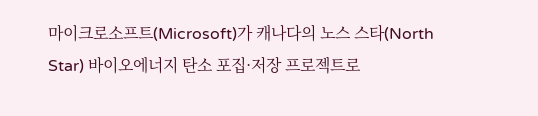마이크로소프트(Microsoft)가 캐나다의 노스 스타(North Star) 바이오에너지 탄소 포집·저장 프로젝트로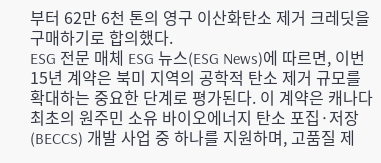부터 62만 6천 톤의 영구 이산화탄소 제거 크레딧을 구매하기로 합의했다.
ESG 전문 매체 ESG 뉴스(ESG News)에 따르면, 이번 15년 계약은 북미 지역의 공학적 탄소 제거 규모를 확대하는 중요한 단계로 평가된다. 이 계약은 캐나다 최초의 원주민 소유 바이오에너지 탄소 포집·저장(BECCS) 개발 사업 중 하나를 지원하며, 고품질 제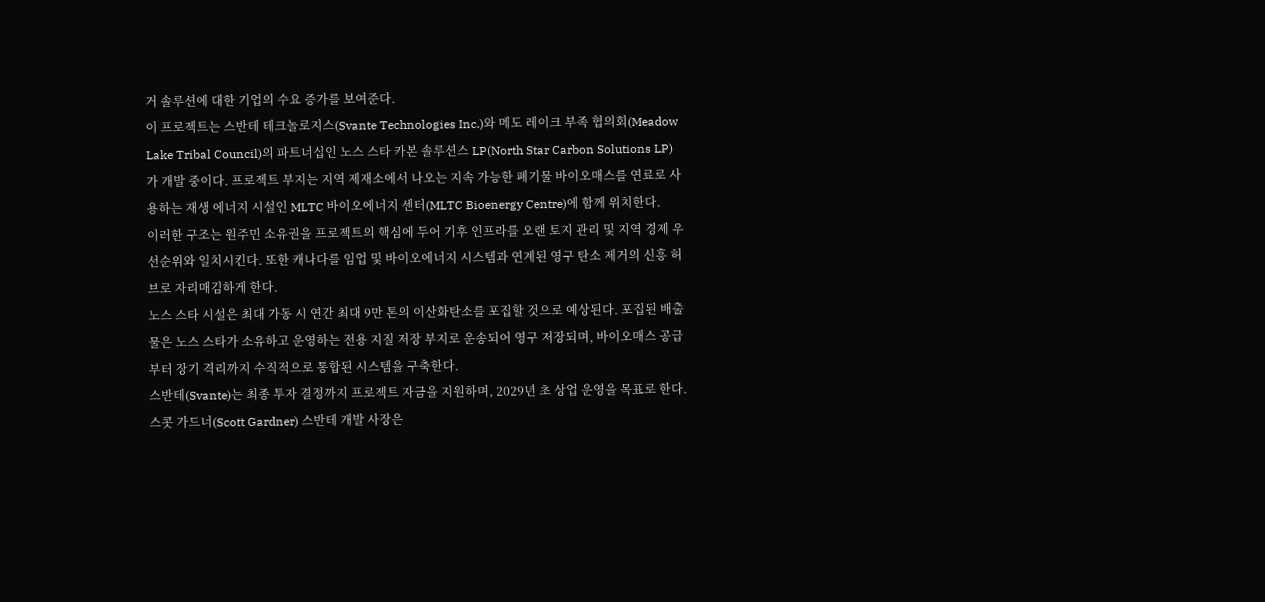거 솔루션에 대한 기업의 수요 증가를 보여준다.
이 프로젝트는 스반테 테크놀로지스(Svante Technologies Inc.)와 메도 레이크 부족 협의회(Meadow Lake Tribal Council)의 파트너십인 노스 스타 카본 솔루션스 LP(North Star Carbon Solutions LP)가 개발 중이다. 프로젝트 부지는 지역 제재소에서 나오는 지속 가능한 폐기물 바이오매스를 연료로 사용하는 재생 에너지 시설인 MLTC 바이오에너지 센터(MLTC Bioenergy Centre)에 함께 위치한다.
이러한 구조는 원주민 소유권을 프로젝트의 핵심에 두어 기후 인프라를 오랜 토지 관리 및 지역 경제 우선순위와 일치시킨다. 또한 캐나다를 임업 및 바이오에너지 시스템과 연계된 영구 탄소 제거의 신흥 허브로 자리매김하게 한다.
노스 스타 시설은 최대 가동 시 연간 최대 9만 톤의 이산화탄소를 포집할 것으로 예상된다. 포집된 배출물은 노스 스타가 소유하고 운영하는 전용 지질 저장 부지로 운송되어 영구 저장되며, 바이오매스 공급부터 장기 격리까지 수직적으로 통합된 시스템을 구축한다.
스반테(Svante)는 최종 투자 결정까지 프로젝트 자금을 지원하며, 2029년 초 상업 운영을 목표로 한다. 스콧 가드너(Scott Gardner) 스반테 개발 사장은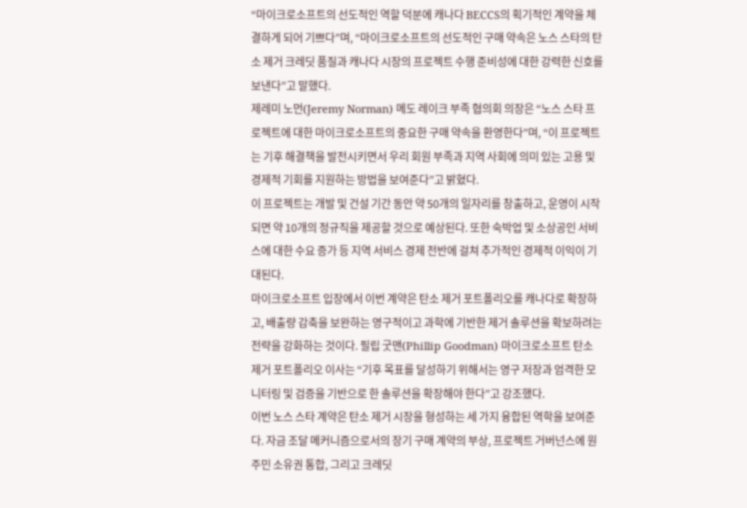“마이크로소프트의 선도적인 역할 덕분에 캐나다 BECCS의 획기적인 계약을 체결하게 되어 기쁘다”며, “마이크로소프트의 선도적인 구매 약속은 노스 스타의 탄소 제거 크레딧 품질과 캐나다 시장의 프로젝트 수행 준비성에 대한 강력한 신호를 보낸다”고 말했다.
제레미 노먼(Jeremy Norman) 메도 레이크 부족 협의회 의장은 “노스 스타 프로젝트에 대한 마이크로소프트의 중요한 구매 약속을 환영한다”며, “이 프로젝트는 기후 해결책을 발전시키면서 우리 회원 부족과 지역 사회에 의미 있는 고용 및 경제적 기회를 지원하는 방법을 보여준다”고 밝혔다.
이 프로젝트는 개발 및 건설 기간 동안 약 50개의 일자리를 창출하고, 운영이 시작되면 약 10개의 정규직을 제공할 것으로 예상된다. 또한 숙박업 및 소상공인 서비스에 대한 수요 증가 등 지역 서비스 경제 전반에 걸쳐 추가적인 경제적 이익이 기대된다.
마이크로소프트 입장에서 이번 계약은 탄소 제거 포트폴리오를 캐나다로 확장하고, 배출량 감축을 보완하는 영구적이고 과학에 기반한 제거 솔루션을 확보하려는 전략을 강화하는 것이다. 필립 굿맨(Phillip Goodman) 마이크로소프트 탄소 제거 포트폴리오 이사는 “기후 목표를 달성하기 위해서는 영구 저장과 엄격한 모니터링 및 검증을 기반으로 한 솔루션을 확장해야 한다”고 강조했다.
이번 노스 스타 계약은 탄소 제거 시장을 형성하는 세 가지 융합된 역학을 보여준다. 자금 조달 메커니즘으로서의 장기 구매 계약의 부상, 프로젝트 거버넌스에 원주민 소유권 통합, 그리고 크레딧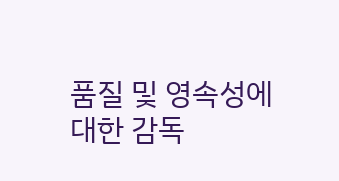품질 및 영속성에 대한 감독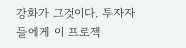강화가 그것이다. 투자자들에게 이 프로젝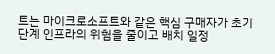트는 마이크로소프트와 같은 핵심 구매자가 초기 단계 인프라의 위험을 줄이고 배치 일정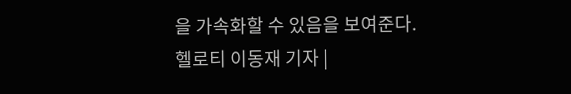을 가속화할 수 있음을 보여준다.
헬로티 이동재 기자 |